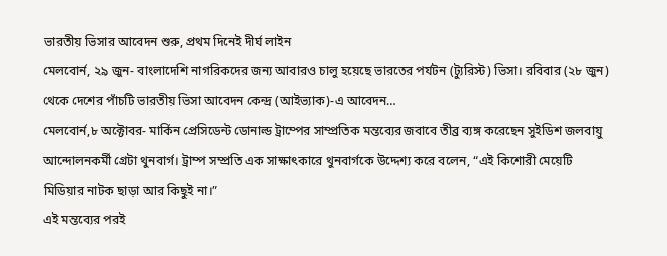ভারতীয় ভিসার আবেদন শুরু, প্রথম দিনেই দীর্ঘ লাইন
মেলবোর্ন, ২৯ জুন- বাংলাদেশি নাগরিকদের জন্য আবারও চালু হয়েছে ভারতের পর্যটন (ট্যুরিস্ট) ভিসা। রবিবার (২৮ জুন) থেকে দেশের পাঁচটি ভারতীয় ভিসা আবেদন কেন্দ্র (আইভ্যাক)-এ আবেদন…
মেলবোর্ন,৮ অক্টোবর- মার্কিন প্রেসিডেন্ট ডোনাল্ড ট্রাম্পের সাম্প্রতিক মন্তব্যের জবাবে তীব্র ব্যঙ্গ করেছেন সুইডিশ জলবায়ু আন্দোলনকর্মী গ্রেটা থুনবার্গ। ট্রাম্প সম্প্রতি এক সাক্ষাৎকারে থুনবার্গকে উদ্দেশ্য করে বলেন, “এই কিশোরী মেয়েটি মিডিয়ার নাটক ছাড়া আর কিছুই না।”
এই মন্তব্যের পরই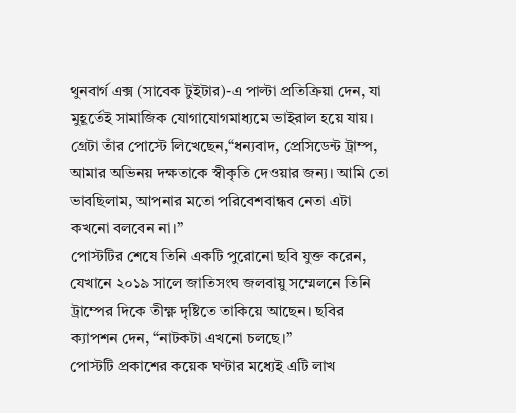থুনবার্গ এক্স (সাবেক টুইটার)-এ পাল্টা প্রতিক্রিয়া দেন, যা মুহূর্তেই সামাজিক যোগাযোগমাধ্যমে ভাইরাল হয়ে যায়।
গ্রেটা তাঁর পোস্টে লিখেছেন,“ধন্যবাদ, প্রেসিডেন্ট ট্রাম্প, আমার অভিনয় দক্ষতাকে স্বীকৃতি দেওয়ার জন্য। আমি তো ভাবছিলাম, আপনার মতো পরিবেশবান্ধব নেতা এটা কখনো বলবেন না।”
পোস্টটির শেষে তিনি একটি পুরোনো ছবি যুক্ত করেন, যেখানে ২০১৯ সালে জাতিসংঘ জলবায়ু সম্মেলনে তিনি ট্রাম্পের দিকে তীক্ষ্ণ দৃষ্টিতে তাকিয়ে আছেন। ছবির ক্যাপশন দেন, “নাটকটা এখনো চলছে।”
পোস্টটি প্রকাশের কয়েক ঘণ্টার মধ্যেই এটি লাখ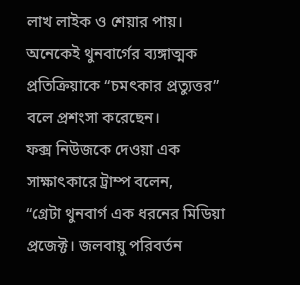লাখ লাইক ও শেয়ার পায়। অনেকেই থুনবার্গের ব্যঙ্গাত্মক প্রতিক্রিয়াকে “চমৎকার প্রত্যুত্তর” বলে প্রশংসা করেছেন।
ফক্স নিউজকে দেওয়া এক সাক্ষাৎকারে ট্রাম্প বলেন,
“গ্রেটা থুনবার্গ এক ধরনের মিডিয়া প্রজেক্ট। জলবায়ু পরিবর্তন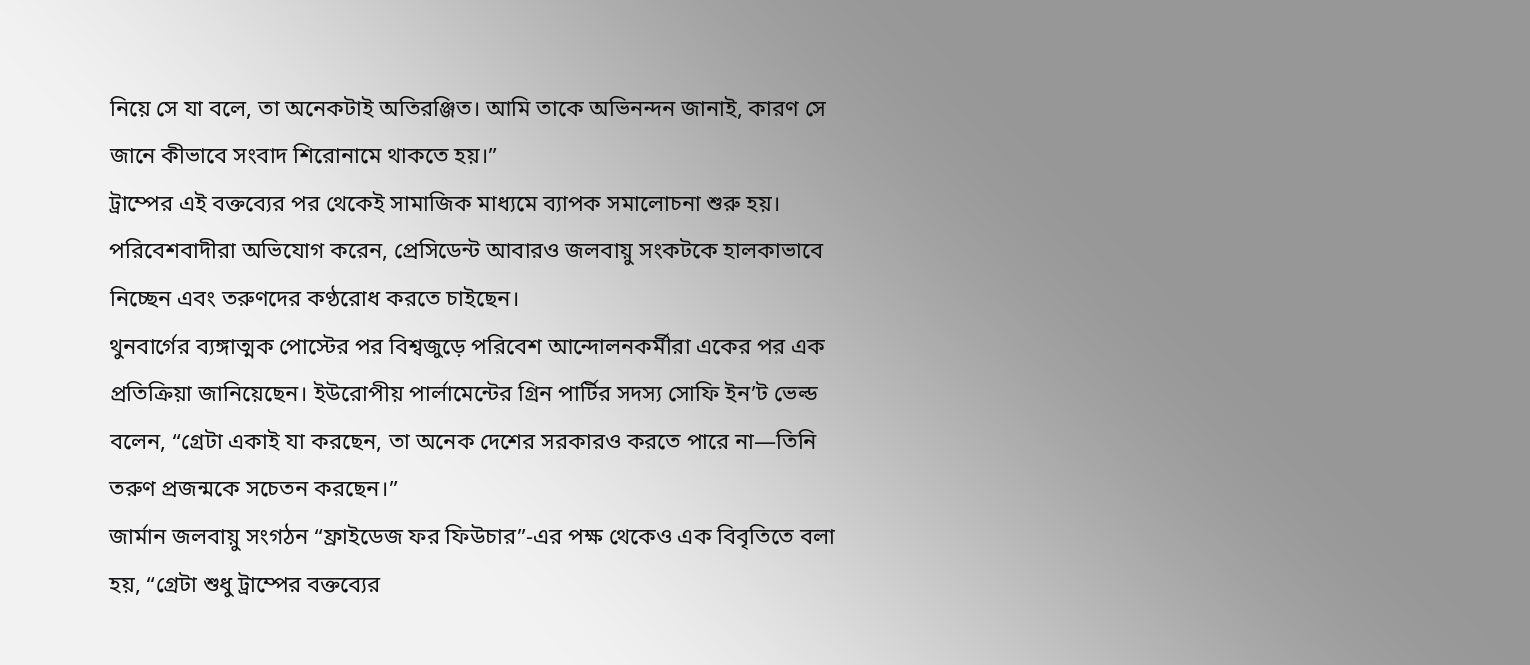নিয়ে সে যা বলে, তা অনেকটাই অতিরঞ্জিত। আমি তাকে অভিনন্দন জানাই, কারণ সে জানে কীভাবে সংবাদ শিরোনামে থাকতে হয়।”
ট্রাম্পের এই বক্তব্যের পর থেকেই সামাজিক মাধ্যমে ব্যাপক সমালোচনা শুরু হয়। পরিবেশবাদীরা অভিযোগ করেন, প্রেসিডেন্ট আবারও জলবায়ু সংকটকে হালকাভাবে নিচ্ছেন এবং তরুণদের কণ্ঠরোধ করতে চাইছেন।
থুনবার্গের ব্যঙ্গাত্মক পোস্টের পর বিশ্বজুড়ে পরিবেশ আন্দোলনকর্মীরা একের পর এক প্রতিক্রিয়া জানিয়েছেন। ইউরোপীয় পার্লামেন্টের গ্রিন পার্টির সদস্য সোফি ইন’ট ভেল্ড বলেন, “গ্রেটা একাই যা করছেন, তা অনেক দেশের সরকারও করতে পারে না—তিনি তরুণ প্রজন্মকে সচেতন করছেন।”
জার্মান জলবায়ু সংগঠন “ফ্রাইডেজ ফর ফিউচার”-এর পক্ষ থেকেও এক বিবৃতিতে বলা হয়, “গ্রেটা শুধু ট্রাম্পের বক্তব্যের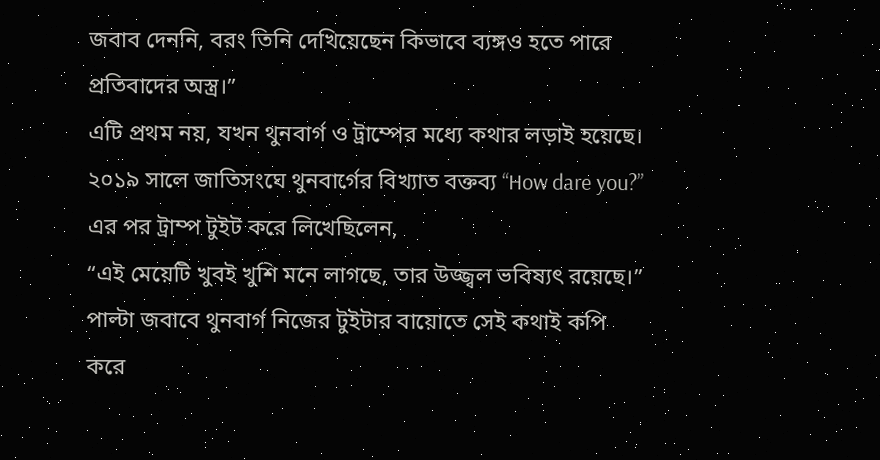জবাব দেননি, বরং তিনি দেখিয়েছেন কিভাবে ব্যঙ্গও হতে পারে প্রতিবাদের অস্ত্র।”
এটি প্রথম নয়, যখন থুনবার্গ ও ট্রাম্পের মধ্যে কথার লড়াই হয়েছে।
২০১৯ সালে জাতিসংঘে থুনবার্গের বিখ্যাত বক্তব্য “How dare you?” এর পর ট্রাম্প টুইট করে লিখেছিলেন,
“এই মেয়েটি খুবই খুশি মনে লাগছে, তার উজ্জ্বল ভবিষ্যৎ রয়েছে।”
পাল্টা জবাবে থুনবার্গ নিজের টুইটার বায়োতে সেই কথাই কপি করে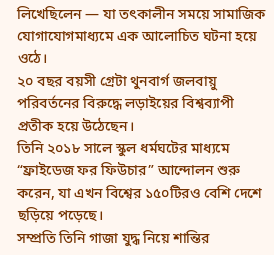লিখেছিলেন — যা তৎকালীন সময়ে সামাজিক যোগাযোগমাধ্যমে এক আলোচিত ঘটনা হয়ে ওঠে।
২০ বছর বয়সী গ্রেটা থুনবার্গ জলবায়ু পরিবর্তনের বিরুদ্ধে লড়াইয়ের বিশ্বব্যাপী প্রতীক হয়ে উঠেছেন।
তিনি ২০১৮ সালে স্কুল ধর্মঘটের মাধ্যমে “ফ্রাইডেজ ফর ফিউচার” আন্দোলন শুরু করেন, যা এখন বিশ্বের ১৫০টিরও বেশি দেশে ছড়িয়ে পড়েছে।
সম্প্রতি তিনি গাজা যুদ্ধ নিয়ে শান্তির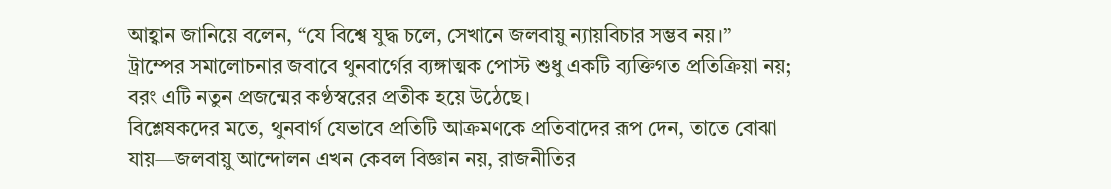আহ্বান জানিয়ে বলেন, “যে বিশ্বে যুদ্ধ চলে, সেখানে জলবায়ু ন্যায়বিচার সম্ভব নয়।”
ট্রাম্পের সমালোচনার জবাবে থুনবার্গের ব্যঙ্গাত্মক পোস্ট শুধু একটি ব্যক্তিগত প্রতিক্রিয়া নয়; বরং এটি নতুন প্রজন্মের কণ্ঠস্বরের প্রতীক হয়ে উঠেছে।
বিশ্লেষকদের মতে, থুনবার্গ যেভাবে প্রতিটি আক্রমণকে প্রতিবাদের রূপ দেন, তাতে বোঝা যায়—জলবায়ু আন্দোলন এখন কেবল বিজ্ঞান নয়, রাজনীতির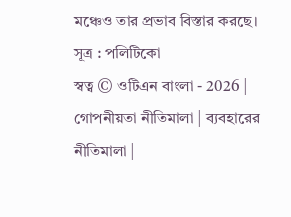মঞ্চেও তার প্রভাব বিস্তার করছে।
সূত্র : পলিটিকো
স্বত্ব © ওটিএন বাংলা - 2026 | গোপনীয়তা নীতিমালা | ব্যবহারের নীতিমালা |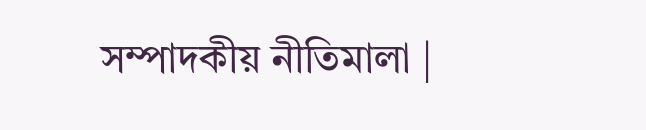সম্পাদকীয় নীতিমালা |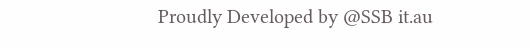Proudly Developed by @SSB it.au